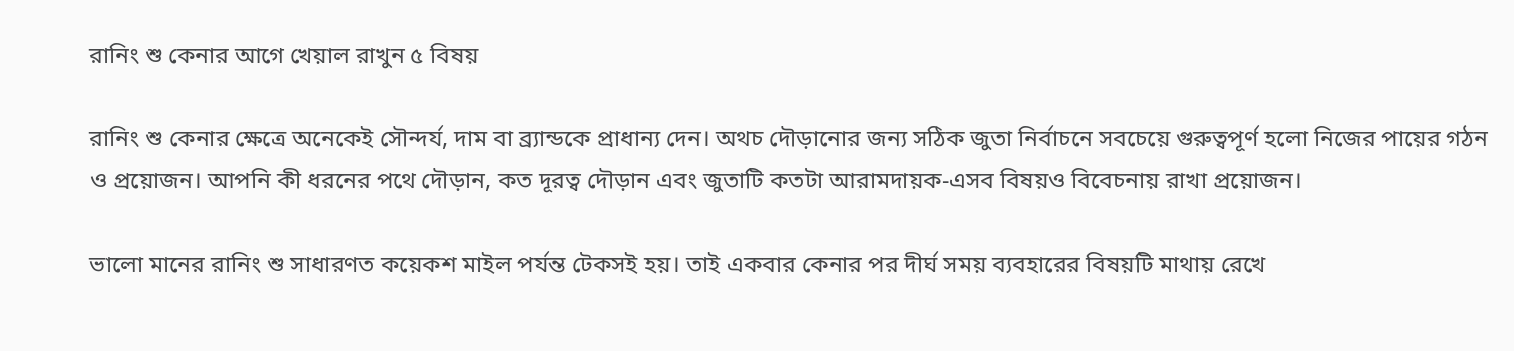রানিং শু কেনার আগে খেয়াল রাখুন ৫ বিষয়

রানিং শু কেনার ক্ষেত্রে অনেকেই সৌন্দর্য, দাম বা ব্র্যান্ডকে প্রাধান্য দেন। অথচ দৌড়ানোর জন্য সঠিক জুতা নির্বাচনে সবচেয়ে গুরুত্বপূর্ণ হলো নিজের পায়ের গঠন ও প্রয়োজন। আপনি কী ধরনের পথে দৌড়ান, কত দূরত্ব দৌড়ান এবং জুতাটি কতটা আরামদায়ক-এসব বিষয়ও বিবেচনায় রাখা প্রয়োজন।

ভালো মানের রানিং শু সাধারণত কয়েকশ মাইল পর্যন্ত টেকসই হয়। তাই একবার কেনার পর দীর্ঘ সময় ব্যবহারের বিষয়টি মাথায় রেখে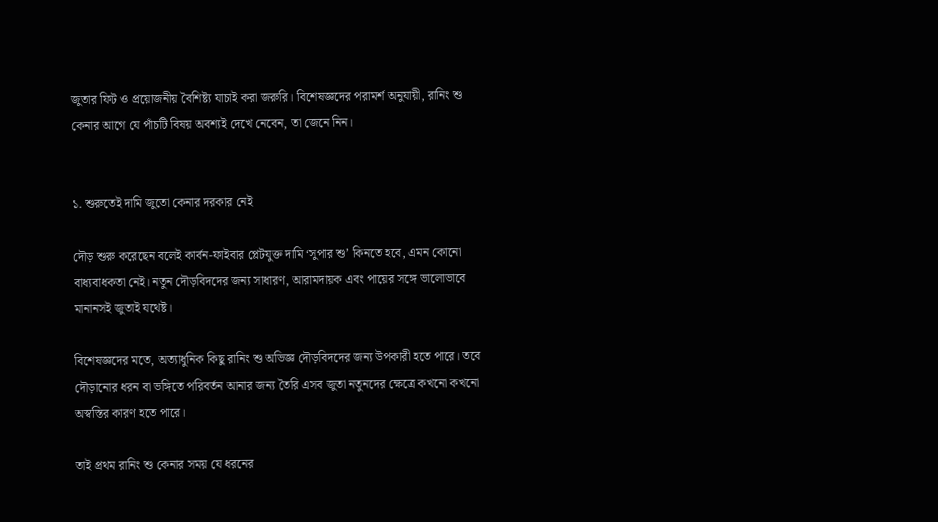জুতার ফিট ও প্রয়োজনীয় বৈশিষ্ট্য যাচাই করা জরুরি। বিশেষজ্ঞদের পরামর্শ অনুযায়ী, রানিং শু কেনার আগে যে পাঁচটি বিষয় অবশ্যই দেখে নেবেন, তা জেনে নিন।


১. শুরুতেই দামি জুতো কেনার দরকার নেই

দৌড় শুরু করেছেন বলেই কার্বন-ফাইবার প্লেটযুক্ত দামি ‘সুপার শু’ কিনতে হবে, এমন কোনো বাধ্যবাধকতা নেই। নতুন দৌড়বিদদের জন্য সাধারণ, আরামদায়ক এবং পায়ের সঙ্গে ভালোভাবে মানানসই জুতাই যথেষ্ট।

বিশেষজ্ঞদের মতে, অত্যাধুনিক কিছু রানিং শু অভিজ্ঞ দৌড়বিদদের জন্য উপকারী হতে পারে। তবে দৌড়ানোর ধরন বা ভঙ্গিতে পরিবর্তন আনার জন্য তৈরি এসব জুতা নতুনদের ক্ষেত্রে কখনো কখনো অস্বস্তির কারণ হতে পারে।

তাই প্রথম রানিং শু কেনার সময় যে ধরনের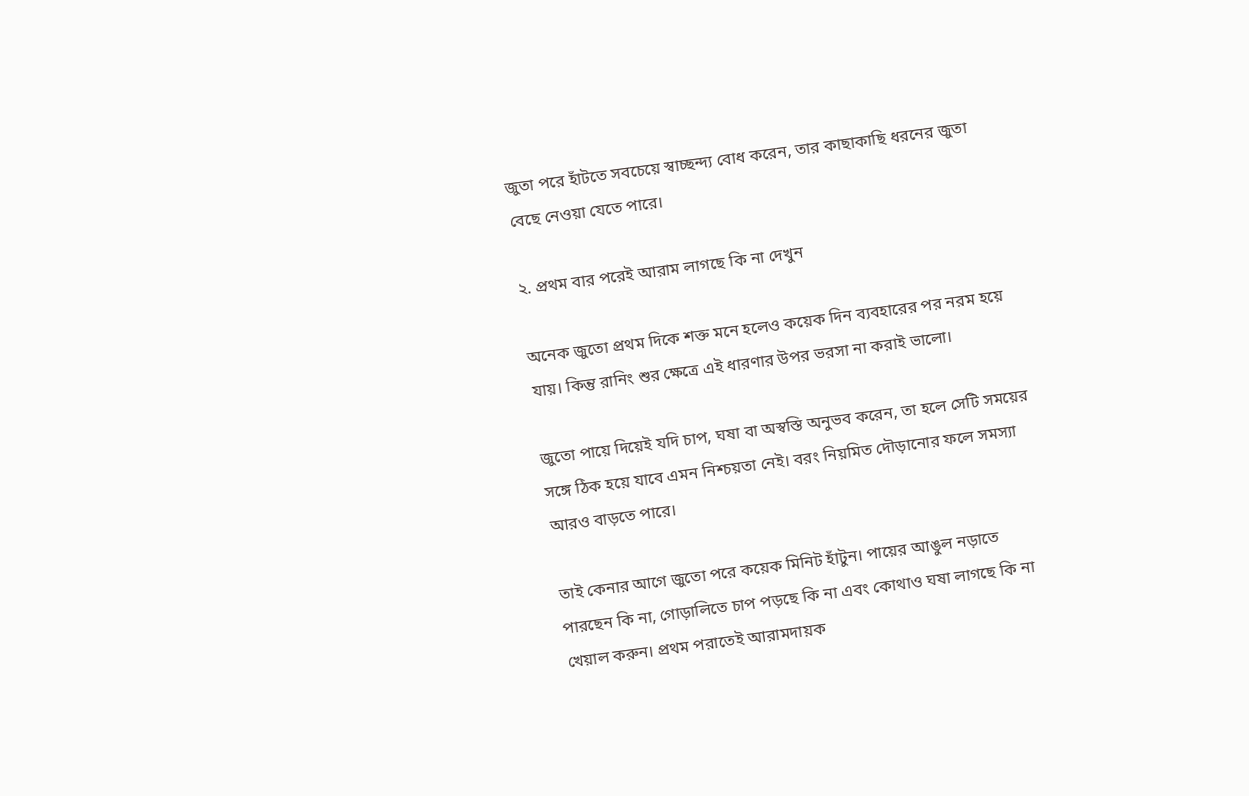জুতা পরে হাঁটতে সবচেয়ে স্বাচ্ছন্দ্য বোধ করেন, তার কাছাকাছি ধরনের জুতা বেছে নেওয়া যেতে পারে।

২. প্রথম বার পরেই আরাম লাগছে কি না দেখুন

অনেক জুতো প্রথম দিকে শক্ত মনে হলেও কয়েক দিন ব্যবহারের পর নরম হয়ে যায়। কিন্তু রানিং শুর ক্ষেত্রে এই ধারণার উপর ভরসা না করাই ভালো।

জুতো পায়ে দিয়েই যদি চাপ, ঘষা বা অস্বস্তি অনুভব করেন, তা হলে সেটি সময়ের সঙ্গে ঠিক হয়ে যাবে এমন নিশ্চয়তা নেই। বরং নিয়মিত দৌড়ানোর ফলে সমস্যা আরও বাড়তে পারে।

তাই কেনার আগে জুতো পরে কয়েক মিনিট হাঁটুন। পায়ের আঙুল নড়াতে পারছেন কি না, গোড়ালিতে চাপ পড়ছে কি না এবং কোথাও ঘষা লাগছে কি না খেয়াল করুন। প্রথম পরাতেই আরামদায়ক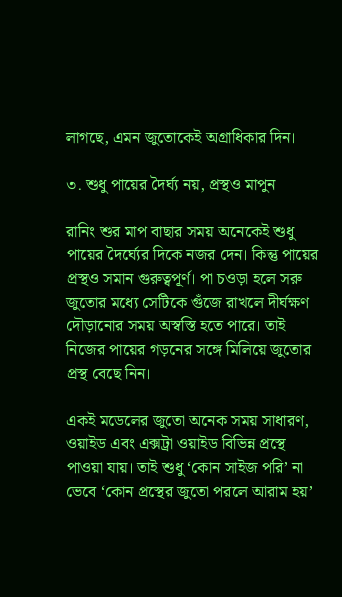লাগছে, এমন জুতোকেই অগ্রাধিকার দিন।

৩. শুধু পায়ের দৈর্ঘ্য নয়, প্রস্থও মাপুন

রানিং শুর মাপ বাছার সময় অনেকেই শুধু পায়ের দৈর্ঘ্যের দিকে নজর দেন। কিন্তু পায়ের প্রস্থও সমান গুরুত্বপূর্ণ। পা চওড়া হলে সরু জুতোর মধ্যে সেটিকে গুঁজে রাখলে দীর্ঘক্ষণ দৌড়ানোর সময় অস্বস্তি হতে পারে। তাই নিজের পায়ের গড়নের সঙ্গে মিলিয়ে জুতোর প্রস্থ বেছে নিন।

একই মডেলের জুতো অনেক সময় সাধারণ, ওয়াইড এবং এক্সট্রা ওয়াইড বিভিন্ন প্রস্থে পাওয়া যায়। তাই শুধু ‘কোন সাইজ পরি’ না ভেবে ‘কোন প্রস্থের জুতো পরলে আরাম হয়’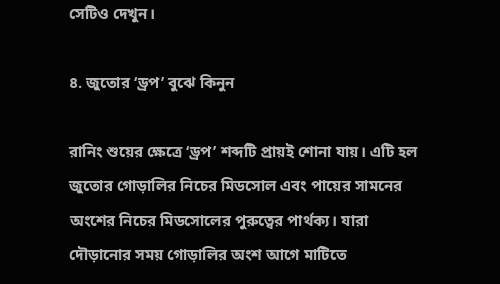সেটিও দেখুন।

৪. জুতোর ‘ড্রপ’ বুঝে কিনুন

রানিং শুয়ের ক্ষেত্রে ‘ড্রপ’ শব্দটি প্রায়ই শোনা যায়। এটি হল জুতোর গোড়ালির নিচের মিডসোল এবং পায়ের সামনের অংশের নিচের মিডসোলের পুরুত্বের পার্থক্য। যারা দৌড়ানোর সময় গোড়ালির অংশ আগে মাটিতে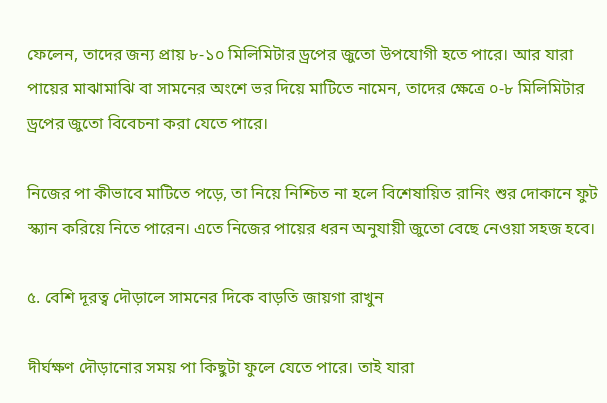ফেলেন, তাদের জন্য প্রায় ৮-১০ মিলিমিটার ড্রপের জুতো উপযোগী হতে পারে। আর যারা পায়ের মাঝামাঝি বা সামনের অংশে ভর দিয়ে মাটিতে নামেন, তাদের ক্ষেত্রে ০-৮ মিলিমিটার ড্রপের জুতো বিবেচনা করা যেতে পারে।

নিজের পা কীভাবে মাটিতে পড়ে, তা নিয়ে নিশ্চিত না হলে বিশেষায়িত রানিং শুর দোকানে ফুট স্ক্যান করিয়ে নিতে পারেন। এতে নিজের পায়ের ধরন অনুযায়ী জুতো বেছে নেওয়া সহজ হবে।

৫. বেশি দূরত্ব দৌড়ালে সামনের দিকে বাড়তি জায়গা রাখুন

দীর্ঘক্ষণ দৌড়ানোর সময় পা কিছুটা ফুলে যেতে পারে। তাই যারা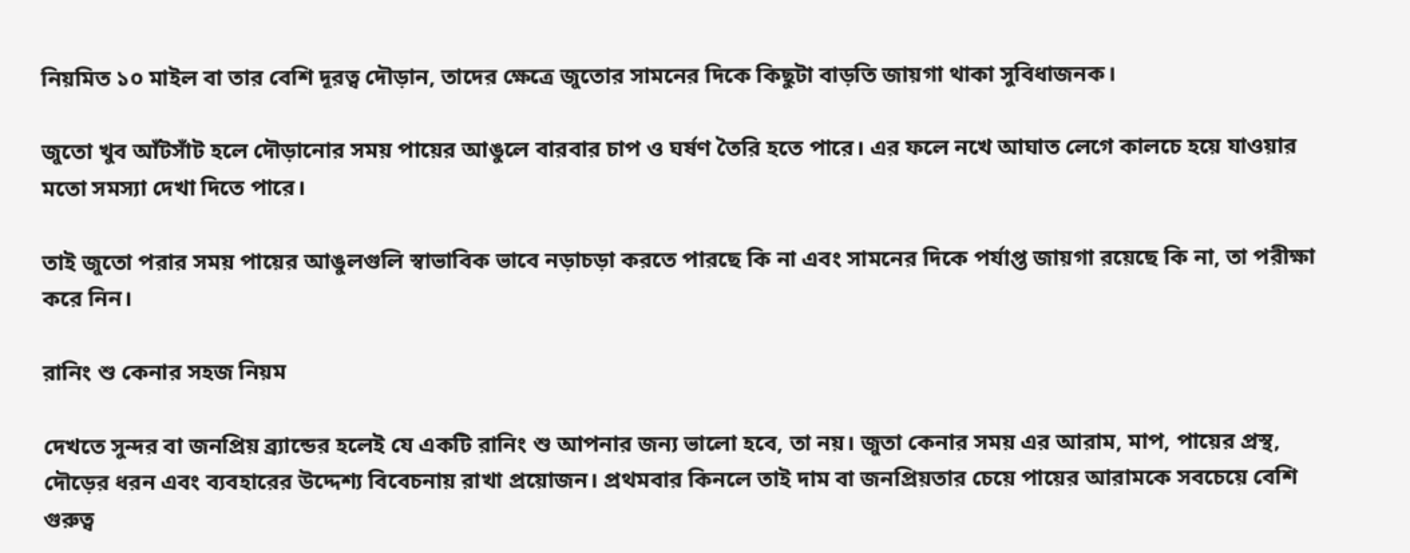নিয়মিত ১০ মাইল বা তার বেশি দূরত্ব দৌড়ান, তাদের ক্ষেত্রে জুতোর সামনের দিকে কিছুটা বাড়তি জায়গা থাকা সুবিধাজনক।

জুতো খুব আঁটসাঁট হলে দৌড়ানোর সময় পায়ের আঙুলে বারবার চাপ ও ঘর্ষণ তৈরি হতে পারে। এর ফলে নখে আঘাত লেগে কালচে হয়ে যাওয়ার মতো সমস্যা দেখা দিতে পারে।

তাই জুতো পরার সময় পায়ের আঙুলগুলি স্বাভাবিক ভাবে নড়াচড়া করতে পারছে কি না এবং সামনের দিকে পর্যাপ্ত জায়গা রয়েছে কি না, তা পরীক্ষা করে নিন।

রানিং শু কেনার সহজ নিয়ম

দেখতে সুন্দর বা জনপ্রিয় ব্র্যান্ডের হলেই যে একটি রানিং শু আপনার জন্য ভালো হবে, তা নয়। জুতা কেনার সময় এর আরাম, মাপ, পায়ের প্রস্থ, দৌড়ের ধরন এবং ব্যবহারের উদ্দেশ্য বিবেচনায় রাখা প্রয়োজন। প্রথমবার কিনলে তাই দাম বা জনপ্রিয়তার চেয়ে পায়ের আরামকে সবচেয়ে বেশি গুরুত্ব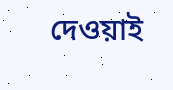দেওয়াই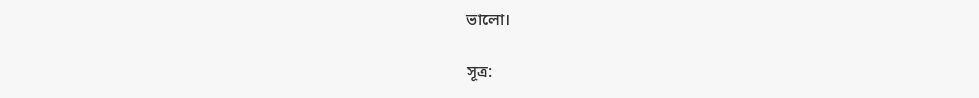ভালো।

সূত্র: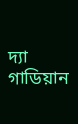দ্যা গাডিয়ান